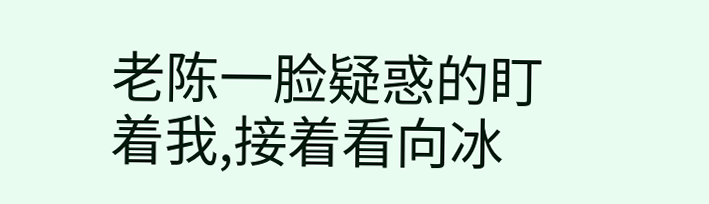老陈一脸疑惑的盯着我,接着看向冰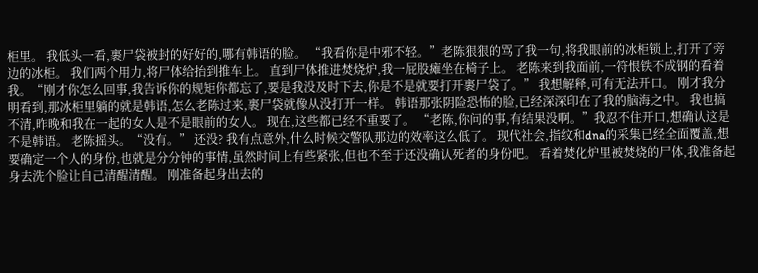柜里。 我低头一看,裹尸袋被封的好好的,哪有韩语的脸。 “我看你是中邪不轻。”老陈狠狠的骂了我一句,将我眼前的冰柜锁上,打开了旁边的冰柜。 我们两个用力,将尸体给抬到推车上。 直到尸体推进焚烧炉,我一屁股瘫坐在椅子上。 老陈来到我面前,一符恨铁不成钢的看着我。“刚才你怎么回事,我告诉你的规矩你都忘了,要是我没及时下去,你是不是就要打开裹尸袋了。” 我想解释,可有无法开口。 刚才我分明看到,那冰柜里躺的就是韩语,怎么老陈过来,裹尸袋就像从没打开一样。 韩语那张阴险恐怖的脸,已经深深印在了我的脑海之中。 我也搞不清,昨晚和我在一起的女人是不是眼前的女人。 现在,这些都已经不重要了。 “老陈,你问的事,有结果没啊。”我忍不住开口,想确认这是不是韩语。 老陈摇头。“没有。” 还没? 我有点意外,什么时候交警队那边的效率这么低了。 现代社会,指纹和dna的采集已经全面覆盖,想要确定一个人的身份,也就是分分钟的事情,虽然时间上有些紧张,但也不至于还没确认死者的身份吧。 看着焚化炉里被焚烧的尸体,我准备起身去洗个脸让自己清醒清醒。 刚准备起身出去的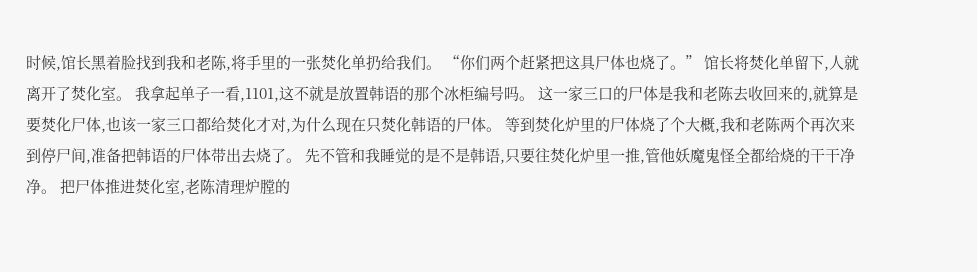时候,馆长黑着脸找到我和老陈,将手里的一张焚化单扔给我们。 “你们两个赶紧把这具尸体也烧了。” 馆长将焚化单留下,人就离开了焚化室。 我拿起单子一看,1101,这不就是放置韩语的那个冰柜编号吗。 这一家三口的尸体是我和老陈去收回来的,就算是要焚化尸体,也该一家三口都给焚化才对,为什么现在只焚化韩语的尸体。 等到焚化炉里的尸体烧了个大概,我和老陈两个再次来到停尸间,准备把韩语的尸体带出去烧了。 先不管和我睡觉的是不是韩语,只要往焚化炉里一推,管他妖魔鬼怪全都给烧的干干净净。 把尸体推进焚化室,老陈清理炉膛的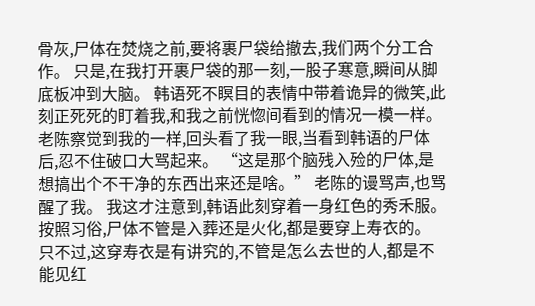骨灰,尸体在焚烧之前,要将裹尸袋给撤去,我们两个分工合作。 只是,在我打开裹尸袋的那一刻,一股子寒意,瞬间从脚底板冲到大脑。 韩语死不瞑目的表情中带着诡异的微笑,此刻正死死的盯着我,和我之前恍惚间看到的情况一模一样。 老陈察觉到我的一样,回头看了我一眼,当看到韩语的尸体后,忍不住破口大骂起来。 “这是那个脑残入殓的尸体,是想搞出个不干净的东西出来还是啥。” 老陈的谩骂声,也骂醒了我。 我这才注意到,韩语此刻穿着一身红色的秀禾服。 按照习俗,尸体不管是入葬还是火化,都是要穿上寿衣的。 只不过,这穿寿衣是有讲究的,不管是怎么去世的人,都是不能见红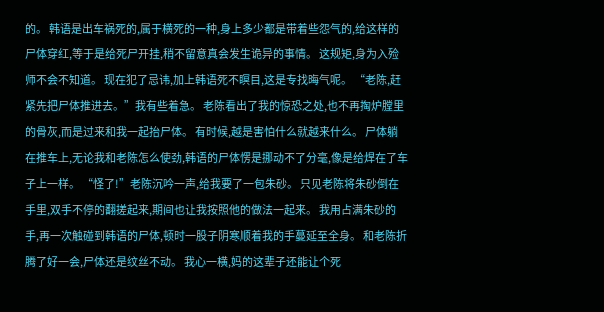的。 韩语是出车祸死的,属于横死的一种,身上多少都是带着些怨气的,给这样的尸体穿红,等于是给死尸开挂,稍不留意真会发生诡异的事情。 这规矩,身为入殓师不会不知道。 现在犯了忌讳,加上韩语死不瞑目,这是专找晦气呢。 “老陈,赶紧先把尸体推进去。”我有些着急。 老陈看出了我的惊恐之处,也不再掏炉膛里的骨灰,而是过来和我一起抬尸体。 有时候,越是害怕什么就越来什么。 尸体躺在推车上,无论我和老陈怎么使劲,韩语的尸体愣是挪动不了分毫,像是给焊在了车子上一样。 “怪了!”老陈沉吟一声,给我要了一包朱砂。 只见老陈将朱砂倒在手里,双手不停的翻搓起来,期间也让我按照他的做法一起来。 我用占满朱砂的手,再一次触碰到韩语的尸体,顿时一股子阴寒顺着我的手蔓延至全身。 和老陈折腾了好一会,尸体还是纹丝不动。 我心一横,妈的这辈子还能让个死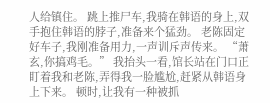人给镇住。 跳上推尸车,我骑在韩语的身上,双手抱住韩语的脖子,准备来个猛劲。 老陈固定好车子,我刚准备用力,一声训斥声传来。 “萧玄,你搞鸡毛。” 我抬头一看,馆长站在门口正盯着我和老陈,弄得我一脸尴尬,赶紧从韩语身上下来。 顿时,让我有一种被抓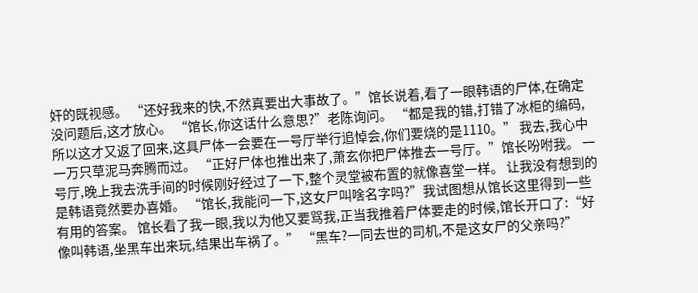奸的既视感。 “还好我来的快,不然真要出大事故了。”馆长说着,看了一眼韩语的尸体,在确定没问题后,这才放心。 “馆长,你这话什么意思?”老陈询问。 “都是我的错,打错了冰柜的编码,所以这才又返了回来,这具尸体一会要在一号厅举行追悼会,你们要烧的是1110。” 我去,我心中一万只草泥马奔腾而过。 “正好尸体也推出来了,萧玄你把尸体推去一号厅。”馆长吩咐我。 一号厅,晚上我去洗手间的时候刚好经过了一下,整个灵堂被布置的就像喜堂一样。 让我没有想到的是韩语竟然要办喜婚。 “馆长,我能问一下,这女尸叫啥名字吗?”我试图想从馆长这里得到一些有用的答案。 馆长看了我一眼,我以为他又要骂我,正当我推着尸体要走的时候,馆长开口了:“好像叫韩语,坐黑车出来玩,结果出车祸了。” “黑车?一同去世的司机,不是这女尸的父亲吗?”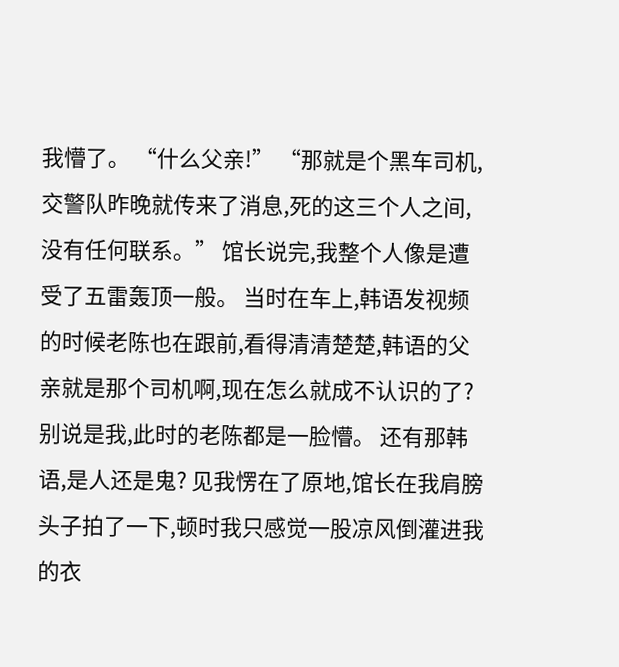我懵了。 “什么父亲!” “那就是个黑车司机,交警队昨晚就传来了消息,死的这三个人之间,没有任何联系。” 馆长说完,我整个人像是遭受了五雷轰顶一般。 当时在车上,韩语发视频的时候老陈也在跟前,看得清清楚楚,韩语的父亲就是那个司机啊,现在怎么就成不认识的了? 别说是我,此时的老陈都是一脸懵。 还有那韩语,是人还是鬼? 见我愣在了原地,馆长在我肩膀头子拍了一下,顿时我只感觉一股凉风倒灌进我的衣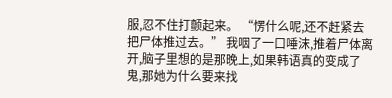服,忍不住打颤起来。 “愣什么呢,还不赶紧去把尸体推过去。” 我咽了一口唾沫,推着尸体离开,脑子里想的是那晚上,如果韩语真的变成了鬼,那她为什么要来找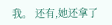我。 还有,她还拿了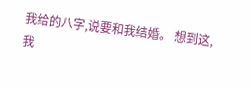我给的八字,说要和我结婚。 想到这,我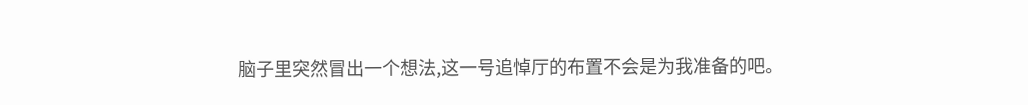脑子里突然冒出一个想法,这一号追悼厅的布置不会是为我准备的吧。